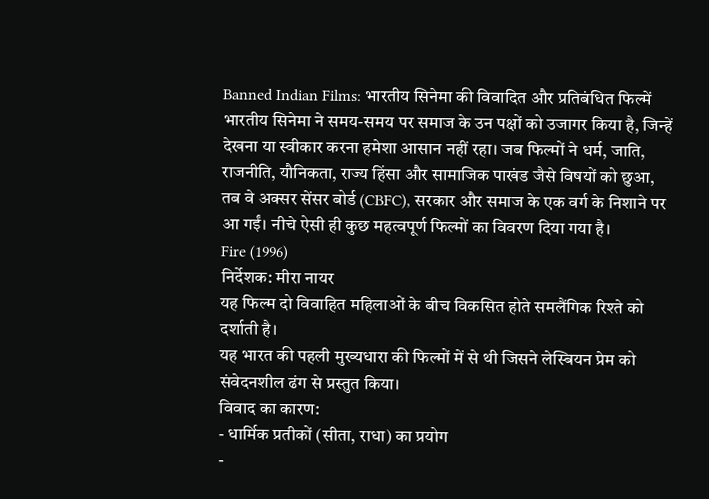Banned Indian Films: भारतीय सिनेमा की विवादित और प्रतिबंधित फिल्में
भारतीय सिनेमा ने समय-समय पर समाज के उन पक्षों को उजागर किया है, जिन्हें देखना या स्वीकार करना हमेशा आसान नहीं रहा। जब फिल्मों ने धर्म, जाति, राजनीति, यौनिकता, राज्य हिंसा और सामाजिक पाखंड जैसे विषयों को छुआ, तब वे अक्सर सेंसर बोर्ड (CBFC), सरकार और समाज के एक वर्ग के निशाने पर आ गईं। नीचे ऐसी ही कुछ महत्वपूर्ण फिल्मों का विवरण दिया गया है।
Fire (1996)
निर्देशक: मीरा नायर
यह फिल्म दो विवाहित महिलाओं के बीच विकसित होते समलैंगिक रिश्ते को दर्शाती है।
यह भारत की पहली मुख्यधारा की फिल्मों में से थी जिसने लेस्बियन प्रेम को संवेदनशील ढंग से प्रस्तुत किया।
विवाद का कारण:
- धार्मिक प्रतीकों (सीता, राधा) का प्रयोग
-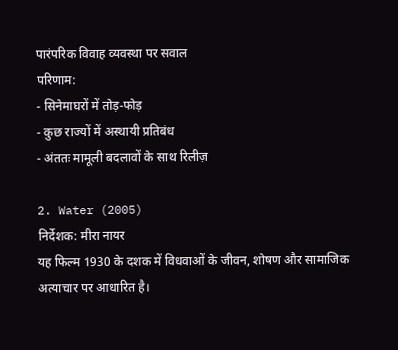पारंपरिक विवाह व्यवस्था पर सवाल
परिणाम:
- सिनेमाघरों में तोड़-फोड़
- कुछ राज्यों में अस्थायी प्रतिबंध
- अंततः मामूली बदलावों के साथ रिलीज़

2. Water (2005)
निर्देशक: मीरा नायर
यह फिल्म 1930 के दशक में विधवाओं के जीवन, शोषण और सामाजिक अत्याचार पर आधारित है।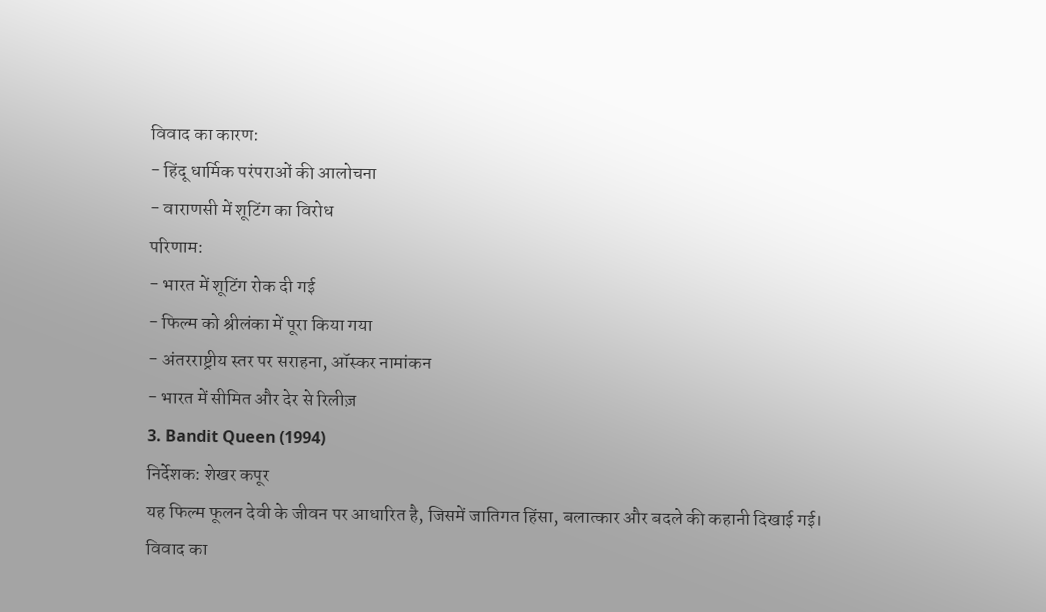विवाद का कारण:
- हिंदू धार्मिक परंपराओं की आलोचना
- वाराणसी में शूटिंग का विरोध
परिणाम:
- भारत में शूटिंग रोक दी गई
- फिल्म को श्रीलंका में पूरा किया गया
- अंतरराष्ट्रीय स्तर पर सराहना, ऑस्कर नामांकन
- भारत में सीमित और देर से रिलीज़
3. Bandit Queen (1994)
निर्देशक: शेखर कपूर
यह फिल्म फूलन देवी के जीवन पर आधारित है, जिसमें जातिगत हिंसा, बलात्कार और बदले की कहानी दिखाई गई।
विवाद का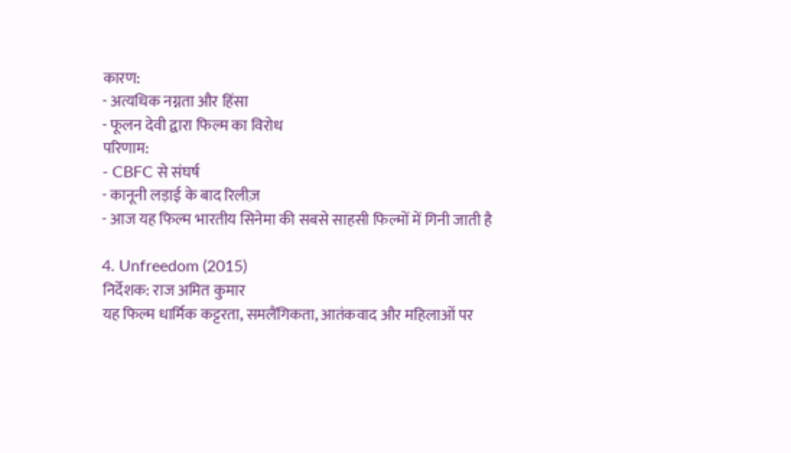कारण:
- अत्यधिक नग्नता और हिंसा
- फूलन देवी द्वारा फिल्म का विरोध
परिणाम:
- CBFC से संघर्ष
- कानूनी लड़ाई के बाद रिलीज़
- आज यह फिल्म भारतीय सिनेमा की सबसे साहसी फिल्मों में गिनी जाती है

4. Unfreedom (2015)
निर्देशक: राज अमित कुमार
यह फिल्म धार्मिक कट्टरता, समलैंगिकता, आतंकवाद और महिलाओं पर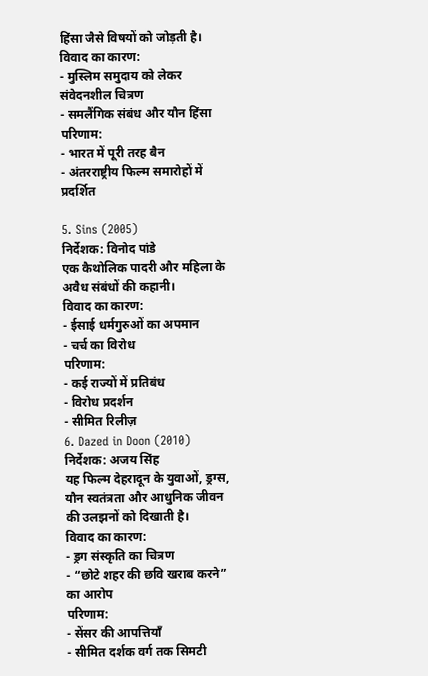हिंसा जैसे विषयों को जोड़ती है।
विवाद का कारण:
- मुस्लिम समुदाय को लेकर संवेदनशील चित्रण
- समलैंगिक संबंध और यौन हिंसा
परिणाम:
- भारत में पूरी तरह बैन
- अंतरराष्ट्रीय फिल्म समारोहों में प्रदर्शित

5. Sins (2005)
निर्देशक: विनोद पांडे
एक कैथोलिक पादरी और महिला के अवैध संबंधों की कहानी।
विवाद का कारण:
- ईसाई धर्मगुरुओं का अपमान
- चर्च का विरोध
परिणाम:
- कई राज्यों में प्रतिबंध
- विरोध प्रदर्शन
- सीमित रिलीज़
6. Dazed in Doon (2010)
निर्देशक: अजय सिंह
यह फिल्म देहरादून के युवाओं, ड्रग्स, यौन स्वतंत्रता और आधुनिक जीवन की उलझनों को दिखाती है।
विवाद का कारण:
- ड्रग संस्कृति का चित्रण
- “छोटे शहर की छवि खराब करने” का आरोप
परिणाम:
- सेंसर की आपत्तियाँ
- सीमित दर्शक वर्ग तक सिमटी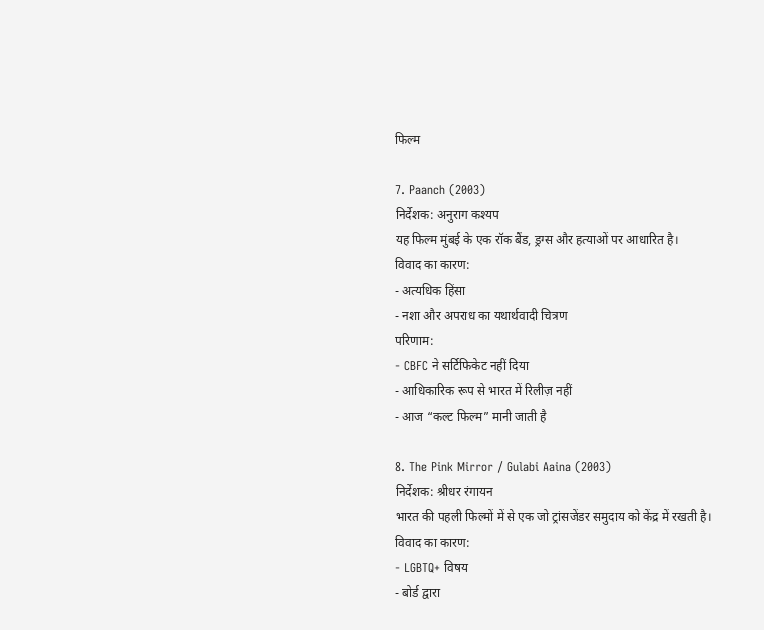फिल्म

7. Paanch (2003)
निर्देशक: अनुराग कश्यप
यह फिल्म मुंबई के एक रॉक बैंड, ड्रग्स और हत्याओं पर आधारित है।
विवाद का कारण:
- अत्यधिक हिंसा
- नशा और अपराध का यथार्थवादी चित्रण
परिणाम:
- CBFC ने सर्टिफिकेट नहीं दिया
- आधिकारिक रूप से भारत में रिलीज़ नहीं
- आज “कल्ट फिल्म” मानी जाती है

8. The Pink Mirror / Gulabi Aaina (2003)
निर्देशक: श्रीधर रंगायन
भारत की पहली फिल्मों में से एक जो ट्रांसजेंडर समुदाय को केंद्र में रखती है।
विवाद का कारण:
- LGBTQ+ विषय
- बोर्ड द्वारा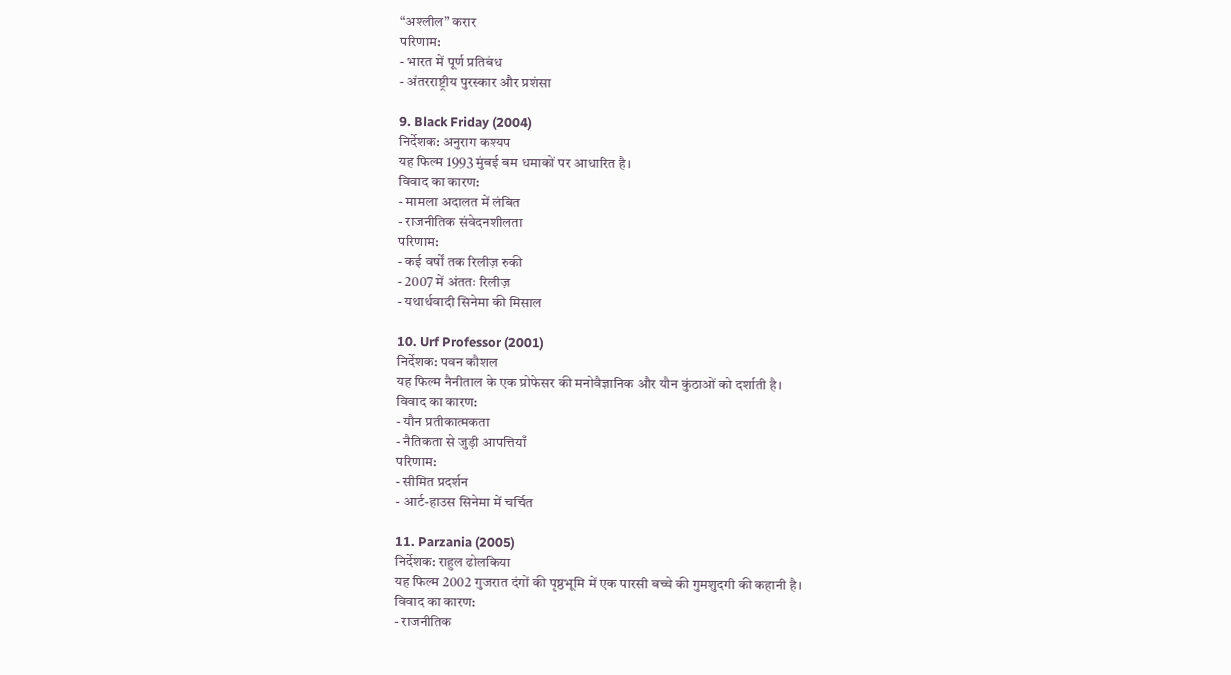“अश्लील” करार
परिणाम:
- भारत में पूर्ण प्रतिबंध
- अंतरराष्ट्रीय पुरस्कार और प्रशंसा

9. Black Friday (2004)
निर्देशक: अनुराग कश्यप
यह फिल्म 1993 मुंबई बम धमाकों पर आधारित है।
विवाद का कारण:
- मामला अदालत में लंबित
- राजनीतिक संवेदनशीलता
परिणाम:
- कई वर्षों तक रिलीज़ रुकी
- 2007 में अंततः रिलीज़
- यथार्थवादी सिनेमा की मिसाल

10. Urf Professor (2001)
निर्देशक: पवन कौशल
यह फिल्म नैनीताल के एक प्रोफेसर की मनोवैज्ञानिक और यौन कुंठाओं को दर्शाती है।
विवाद का कारण:
- यौन प्रतीकात्मकता
- नैतिकता से जुड़ी आपत्तियाँ
परिणाम:
- सीमित प्रदर्शन
- आर्ट-हाउस सिनेमा में चर्चित

11. Parzania (2005)
निर्देशक: राहुल ढोलकिया
यह फिल्म 2002 गुजरात दंगों की पृष्ठभूमि में एक पारसी बच्चे की गुमशुदगी की कहानी है।
विवाद का कारण:
- राजनीतिक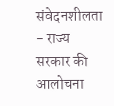संवेदनशीलता
- राज्य सरकार की आलोचना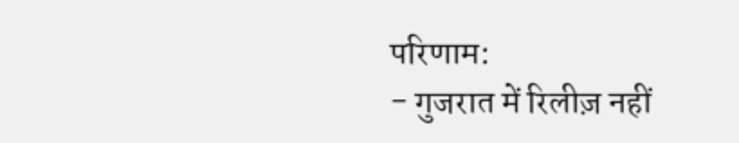परिणाम:
- गुजरात में रिलीज़ नहीं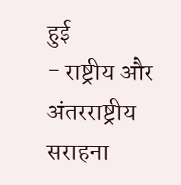हुई
- राष्ट्रीय और अंतरराष्ट्रीय सराहना